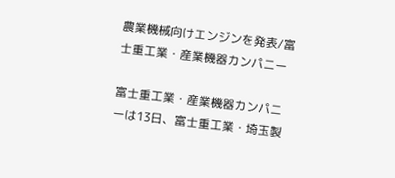農業機械向けエンジンを発表/富士重工業・産業機器カンパニー

富士重工業・産業機器カンパニーは13日、富士重工業・埼玉製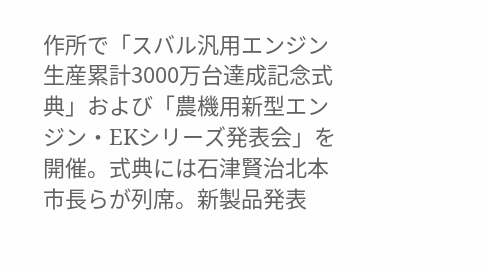作所で「スバル汎用エンジン生産累計3000万台達成記念式典」および「農機用新型エンジン・EKシリーズ発表会」を開催。式典には石津賢治北本市長らが列席。新製品発表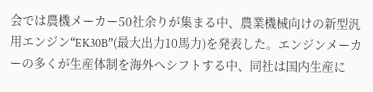会では農機メーカー50社余りが集まる中、農業機械向けの新型汎用エンジン“EK30B”(最大出力10馬力)を発表した。エンジンメーカーの多くが生産体制を海外へシフトする中、同社は国内生産に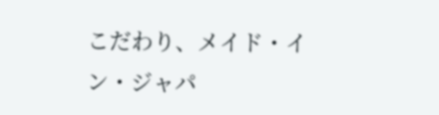こだわり、メイド・イン・ジャパ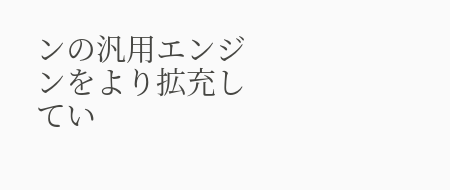ンの汎用エンジンをより拡充してい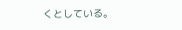くとしている。